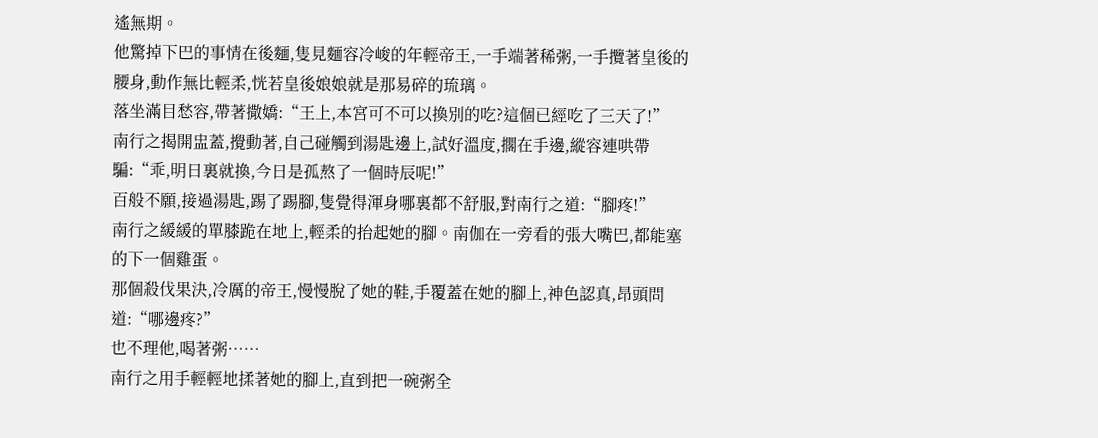遙無期。
他驚掉下巴的事情在後麵,隻見麵容冷峻的年輕帝王,一手端著稀粥,一手攬著皇後的腰身,動作無比輕柔,恍若皇後娘娘就是那易碎的琉璃。
落坐滿目愁容,帶著撒嬌:“王上,本宮可不可以換別的吃?這個已經吃了三天了!”
南行之揭開盅蓋,攪動著,自己碰觸到湯匙邊上,試好溫度,擱在手邊,縱容連哄帶騙:“乖,明日裏就換,今日是孤熬了一個時辰呢!”
百般不願,接過湯匙,踢了踢腳,隻覺得渾身哪裏都不舒服,對南行之道:“腳疼!”
南行之緩緩的單膝跪在地上,輕柔的抬起她的腳。南伽在一旁看的張大嘴巴,都能塞的下一個雞蛋。
那個殺伐果決,冷厲的帝王,慢慢脫了她的鞋,手覆蓋在她的腳上,神色認真,昂頭問道:“哪邊疼?”
也不理他,喝著粥……
南行之用手輕輕地揉著她的腳上,直到把一碗粥全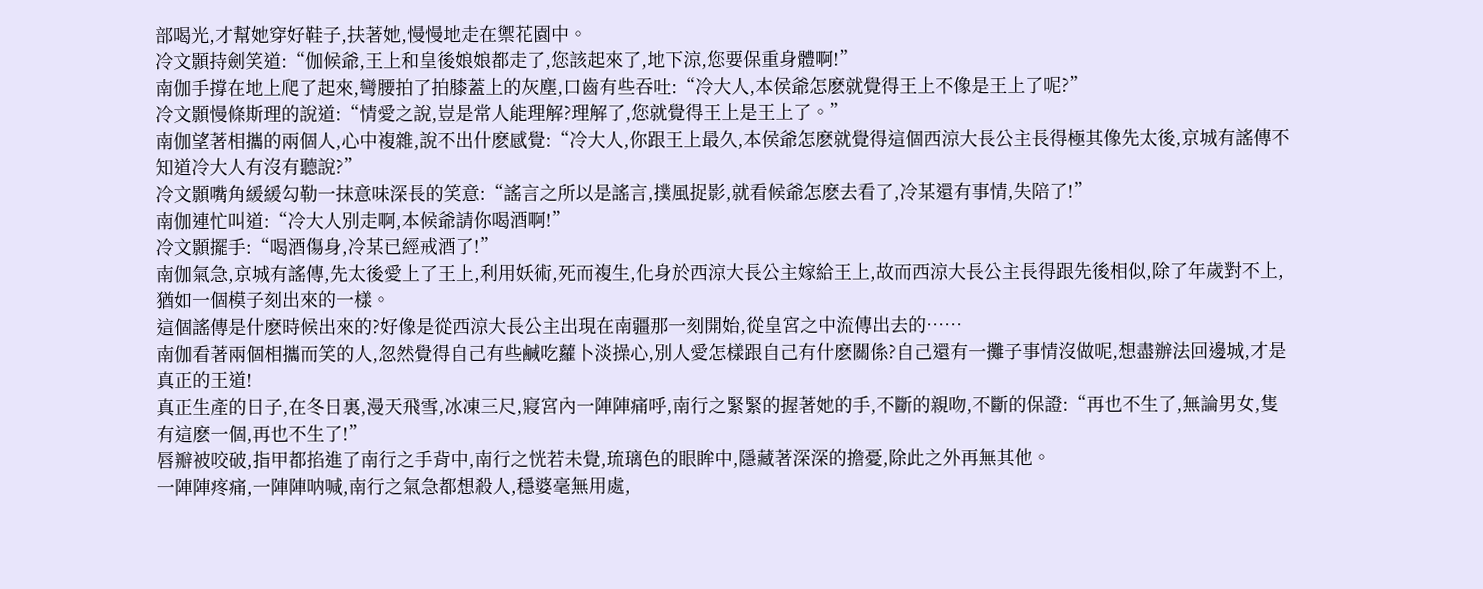部喝光,才幫她穿好鞋子,扶著她,慢慢地走在禦花園中。
冷文顥持劍笑道:“伽候爺,王上和皇後娘娘都走了,您該起來了,地下涼,您要保重身體啊!”
南伽手撐在地上爬了起來,彎腰拍了拍膝蓋上的灰塵,口齒有些吞吐:“冷大人,本侯爺怎麽就覺得王上不像是王上了呢?”
冷文顥慢條斯理的說道:“情愛之說,豈是常人能理解?理解了,您就覺得王上是王上了。”
南伽望著相攜的兩個人,心中複雜,說不出什麽感覺:“冷大人,你跟王上最久,本侯爺怎麽就覺得這個西涼大長公主長得極其像先太後,京城有謠傳不知道冷大人有沒有聽說?”
冷文顥嘴角緩緩勾勒一抹意味深長的笑意:“謠言之所以是謠言,撲風捉影,就看候爺怎麽去看了,冷某還有事情,失陪了!”
南伽連忙叫道:“冷大人別走啊,本候爺請你喝酒啊!”
冷文顥擺手:“喝酒傷身,冷某已經戒酒了!”
南伽氣急,京城有謠傳,先太後愛上了王上,利用妖術,死而複生,化身於西涼大長公主嫁給王上,故而西涼大長公主長得跟先後相似,除了年歲對不上,猶如一個模子刻出來的一樣。
這個謠傳是什麽時候出來的?好像是從西涼大長公主出現在南疆那一刻開始,從皇宮之中流傳出去的……
南伽看著兩個相攜而笑的人,忽然覺得自己有些鹹吃蘿卜淡操心,別人愛怎樣跟自己有什麽關係?自己還有一攤子事情沒做呢,想盡辦法回邊城,才是真正的王道!
真正生產的日子,在冬日裏,漫天飛雪,冰凍三尺,寢宮內一陣陣痛呼,南行之緊緊的握著她的手,不斷的親吻,不斷的保證:“再也不生了,無論男女,隻有這麽一個,再也不生了!”
唇瓣被咬破,指甲都掐進了南行之手背中,南行之恍若未覺,琉璃色的眼眸中,隱藏著深深的擔憂,除此之外再無其他。
一陣陣疼痛,一陣陣呐喊,南行之氣急都想殺人,穩婆毫無用處,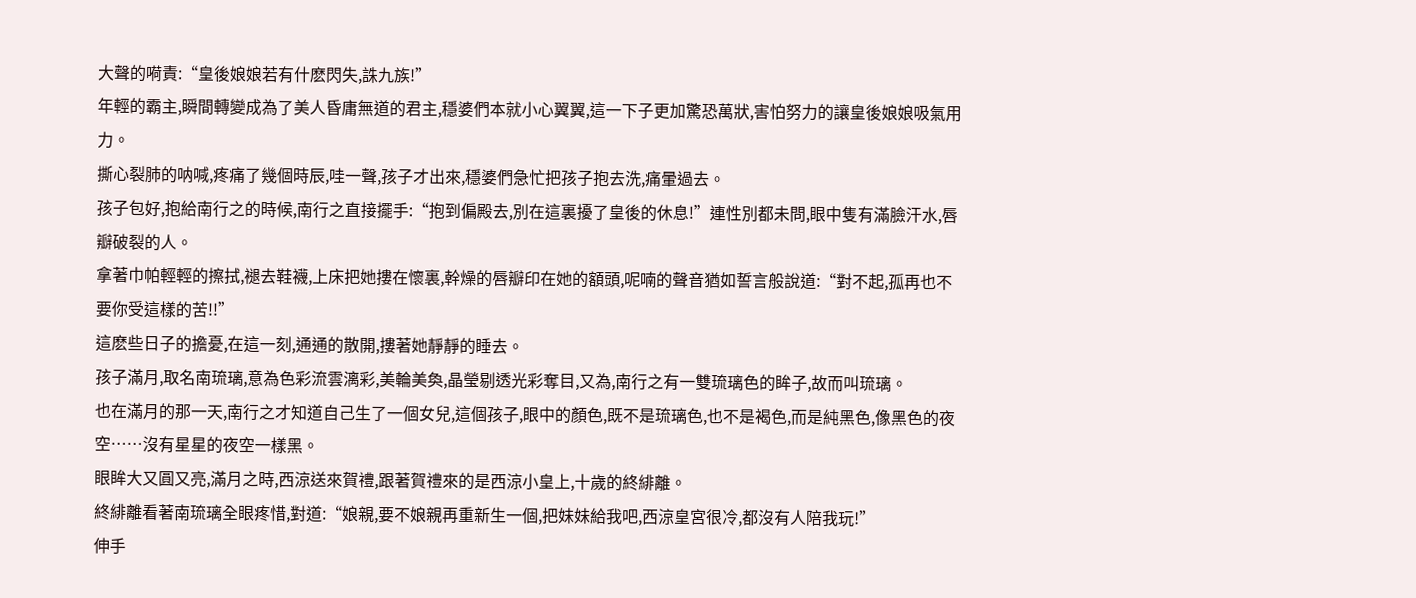大聲的嗬責:“皇後娘娘若有什麽閃失,誅九族!”
年輕的霸主,瞬間轉變成為了美人昏庸無道的君主,穩婆們本就小心翼翼,這一下子更加驚恐萬狀,害怕努力的讓皇後娘娘吸氣用力。
撕心裂肺的呐喊,疼痛了幾個時辰,哇一聲,孩子才出來,穩婆們急忙把孩子抱去洗,痛暈過去。
孩子包好,抱給南行之的時候,南行之直接擺手:“抱到偏殿去,別在這裏擾了皇後的休息!”連性別都未問,眼中隻有滿臉汗水,唇瓣破裂的人。
拿著巾帕輕輕的擦拭,褪去鞋襪,上床把她摟在懷裏,幹燥的唇瓣印在她的額頭,呢喃的聲音猶如誓言般說道:“對不起,孤再也不要你受這樣的苦!!”
這麽些日子的擔憂,在這一刻,通通的散開,摟著她靜靜的睡去。
孩子滿月,取名南琉璃,意為色彩流雲漓彩,美輪美奐,晶瑩剔透光彩奪目,又為,南行之有一雙琉璃色的眸子,故而叫琉璃。
也在滿月的那一天,南行之才知道自己生了一個女兒,這個孩子,眼中的顏色,既不是琉璃色,也不是褐色,而是純黑色,像黑色的夜空……沒有星星的夜空一樣黑。
眼眸大又圓又亮,滿月之時,西涼送來賀禮,跟著賀禮來的是西涼小皇上,十歲的終緋離。
終緋離看著南琉璃全眼疼惜,對道:“娘親,要不娘親再重新生一個,把妹妹給我吧,西涼皇宮很冷,都沒有人陪我玩!”
伸手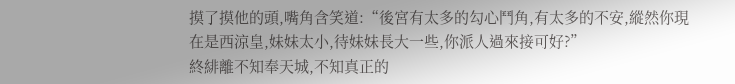摸了摸他的頭,嘴角含笑道:“後宮有太多的勾心鬥角,有太多的不安,縱然你現在是西涼皇,妹妹太小,待妹妹長大一些,你派人過來接可好?”
終緋離不知奉天城,不知真正的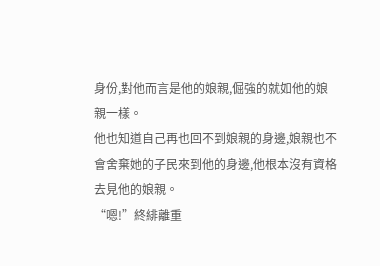身份,對他而言是他的娘親,倔強的就如他的娘親一樣。
他也知道自己再也回不到娘親的身邊,娘親也不會舍棄她的子民來到他的身邊,他根本沒有資格去見他的娘親。
“嗯!”終緋離重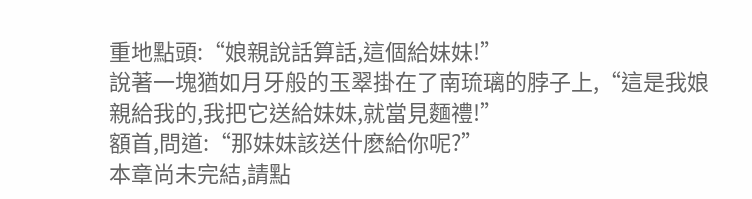重地點頭:“娘親說話算話,這個給妹妹!”
說著一塊猶如月牙般的玉翠掛在了南琉璃的脖子上,“這是我娘親給我的,我把它送給妹妹,就當見麵禮!”
額首,問道:“那妹妹該送什麽給你呢?”
本章尚未完結,請點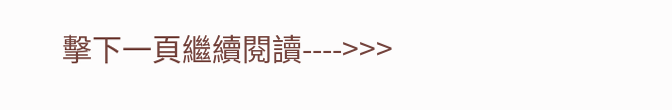擊下一頁繼續閱讀---->>>